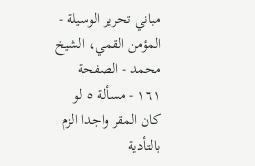مباني تحرير الوسيلة - المؤمن القمي، الشيخ محمد - الصفحة ١٦١ - مسألة ٥ لو كان المقر واجدا الزم بالتأدية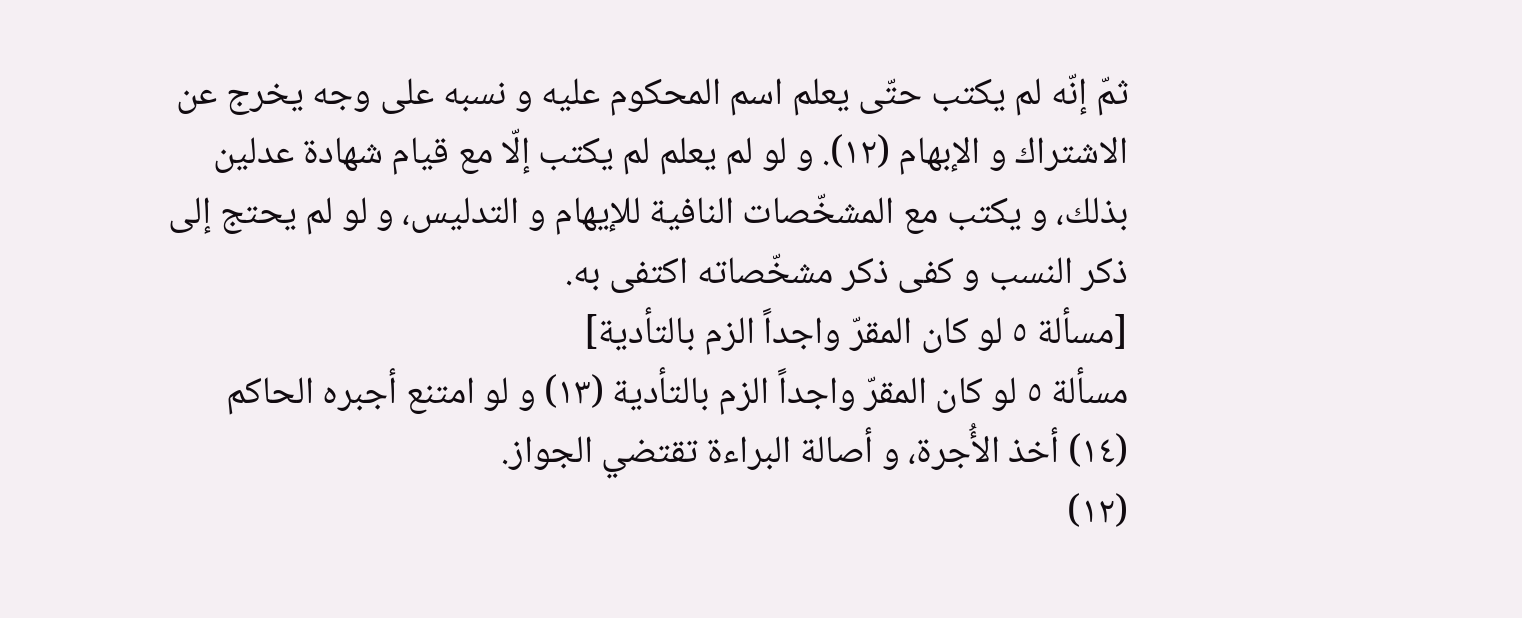ثمّ إنّه لم يكتب حتّى يعلم اسم المحكوم عليه و نسبه على وجه يخرج عن الاشتراك و الإبهام (١٢). و لو لم يعلم لم يكتب إلّا مع قيام شهادة عدلين بذلك، و يكتب مع المشخّصات النافية للإيهام و التدليس، و لو لم يحتج إلى ذكر النسب و كفى ذكر مشخّصاته اكتفى به.
[مسألة ٥ لو كان المقرّ واجداً الزم بالتأدية]
مسألة ٥ لو كان المقرّ واجداً الزم بالتأدية (١٣) و لو امتنع أجبره الحاكم (١٤) أخذ الأُجرة، و أصالة البراءة تقتضي الجواز.
(١٢)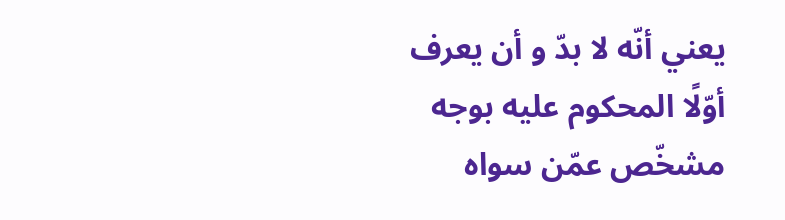يعني أنّه لا بدّ و أن يعرف أوّلًا المحكوم عليه بوجه مشخّص عمّن سواه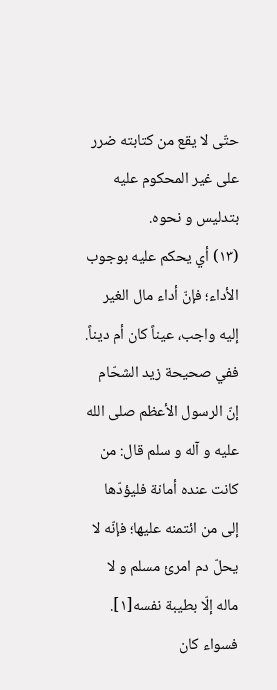حتّى لا يقع من كتابته ضرر على غير المحكوم عليه بتدليس و نحوه.
(١٣) أي يحكم عليه بوجوب الأداء؛ فإنّ أداء مال الغير إليه واجب، عيناً كان أم ديناً. ففي صحيحة زيد الشحّام
إنّ الرسول الأعظم صلى الله عليه و آله و سلم قال: من كانت عنده أمانة فليؤدّها إلى من ائتمنه عليها؛ فإنّه لا يحلّ دم امرئ مسلم و لا ماله إلّا بطيبة نفسه[١].
فسواء كان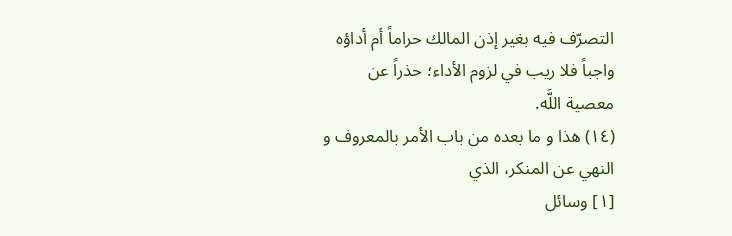التصرّف فيه بغير إذن المالك حراماً أم أداؤه واجباً فلا ريب في لزوم الأداء؛ حذراً عن معصية اللَّه.
(١٤) هذا و ما بعده من باب الأمر بالمعروف و النهي عن المنكر، الذي
[١] وسائل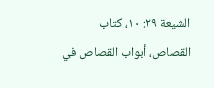الشيعة ٢٩: ١٠، كتاب القصاص، أبواب القصاص في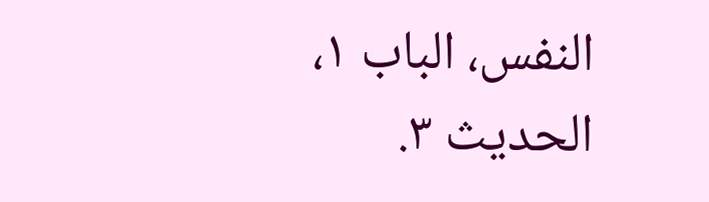النفس، الباب ١، الحديث ٣.